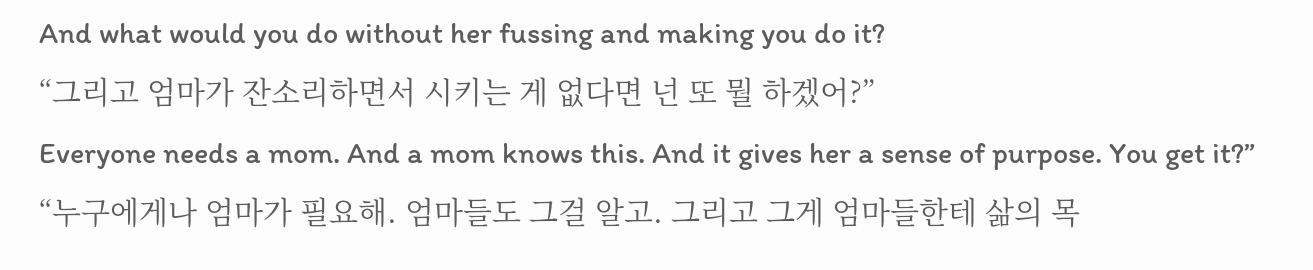And what would you do without her fussing and making you do it?
“그리고 엄마가 잔소리하면서 시키는 게 없다면 넌 또 뭘 하겠어?”
Everyone needs a mom. And a mom knows this. And it gives her a sense of purpose. You get it?”
“누구에게나 엄마가 필요해. 엄마들도 그걸 알고. 그리고 그게 엄마들한테 삶의 목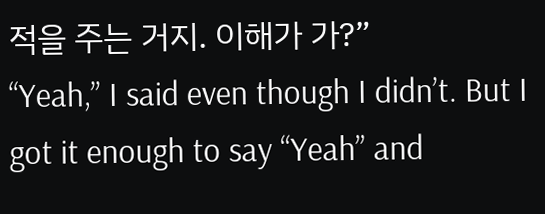적을 주는 거지. 이해가 가?”
“Yeah,” I said even though I didn’t. But I got it enough to say “Yeah” and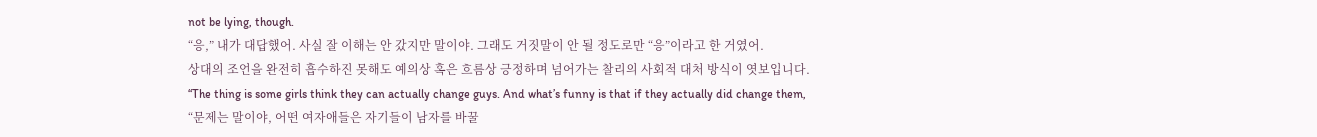not be lying, though.
“응,” 내가 대답했어. 사실 잘 이해는 안 갔지만 말이야. 그래도 거짓말이 안 될 정도로만 “응”이라고 한 거였어.
상대의 조언을 완전히 흡수하진 못해도 예의상 혹은 흐름상 긍정하며 넘어가는 찰리의 사회적 대처 방식이 엿보입니다.
“The thing is some girls think they can actually change guys. And what’s funny is that if they actually did change them,
“문제는 말이야, 어떤 여자애들은 자기들이 남자를 바꿀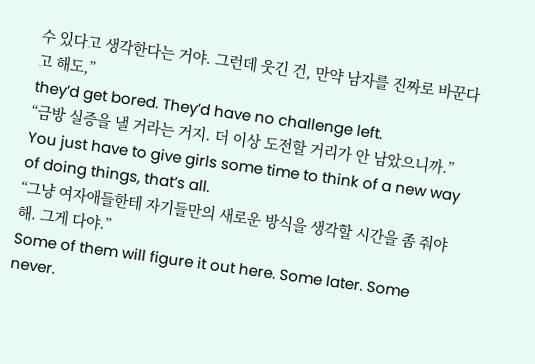수 있다고 생각한다는 거야. 그런데 웃긴 건, 만약 남자를 진짜로 바꾼다고 해도,”
they’d get bored. They’d have no challenge left.
“금방 실증을 낼 거라는 거지. 더 이상 도전할 거리가 안 남았으니까.”
You just have to give girls some time to think of a new way of doing things, that’s all.
“그냥 여자애들한테 자기들만의 새로운 방식을 생각할 시간을 좀 줘야 해. 그게 다야.”
Some of them will figure it out here. Some later. Some never.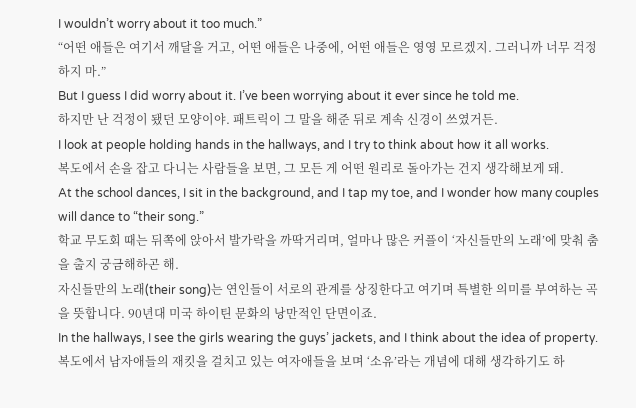I wouldn’t worry about it too much.”
“어떤 애들은 여기서 깨달을 거고, 어떤 애들은 나중에, 어떤 애들은 영영 모르겠지. 그러니까 너무 걱정하지 마.”
But I guess I did worry about it. I’ve been worrying about it ever since he told me.
하지만 난 걱정이 됐던 모양이야. 패트릭이 그 말을 해준 뒤로 계속 신경이 쓰였거든.
I look at people holding hands in the hallways, and I try to think about how it all works.
복도에서 손을 잡고 다니는 사람들을 보면, 그 모든 게 어떤 원리로 돌아가는 건지 생각해보게 돼.
At the school dances, I sit in the background, and I tap my toe, and I wonder how many couples will dance to “their song.”
학교 무도회 때는 뒤쪽에 앉아서 발가락을 까딱거리며, 얼마나 많은 커플이 ‘자신들만의 노래’에 맞춰 춤을 출지 궁금해하곤 해.
자신들만의 노래(their song)는 연인들이 서로의 관계를 상징한다고 여기며 특별한 의미를 부여하는 곡을 뜻합니다. 90년대 미국 하이틴 문화의 낭만적인 단면이죠.
In the hallways, I see the girls wearing the guys’ jackets, and I think about the idea of property.
복도에서 남자애들의 재킷을 걸치고 있는 여자애들을 보며 ‘소유’라는 개념에 대해 생각하기도 하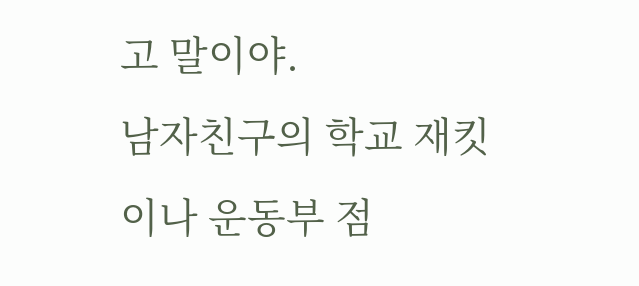고 말이야.
남자친구의 학교 재킷이나 운동부 점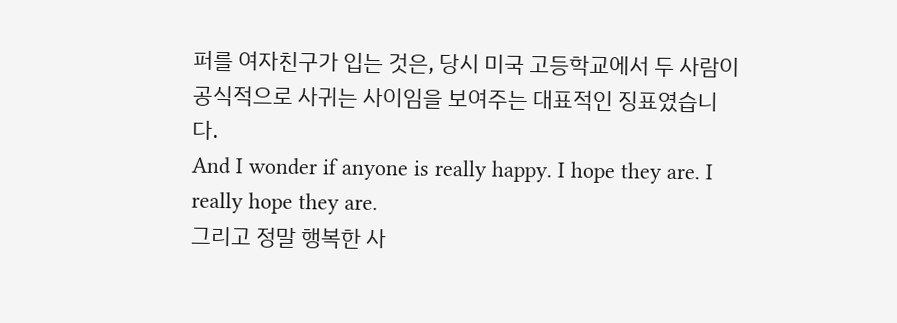퍼를 여자친구가 입는 것은, 당시 미국 고등학교에서 두 사람이 공식적으로 사귀는 사이임을 보여주는 대표적인 징표였습니다.
And I wonder if anyone is really happy. I hope they are. I really hope they are.
그리고 정말 행복한 사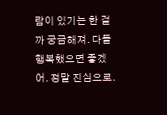람이 있기는 한 걸까 궁금해져. 다들 행복했으면 좋겠어. 정말 진심으로.